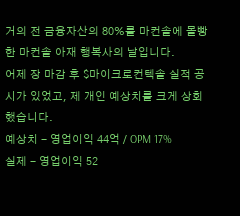거의 전 금융자산의 80%를 마컨솔에 몰빵한 마컨솔 아재 행복사의 날입니다.
어제 장 마감 후 $마이크로컨텍솔 실적 공시가 있었고, 제 개인 예상치를 크게 상회했습니다.
예상치 - 영업이익 44억 / OPM 17%
실제 - 영업이익 52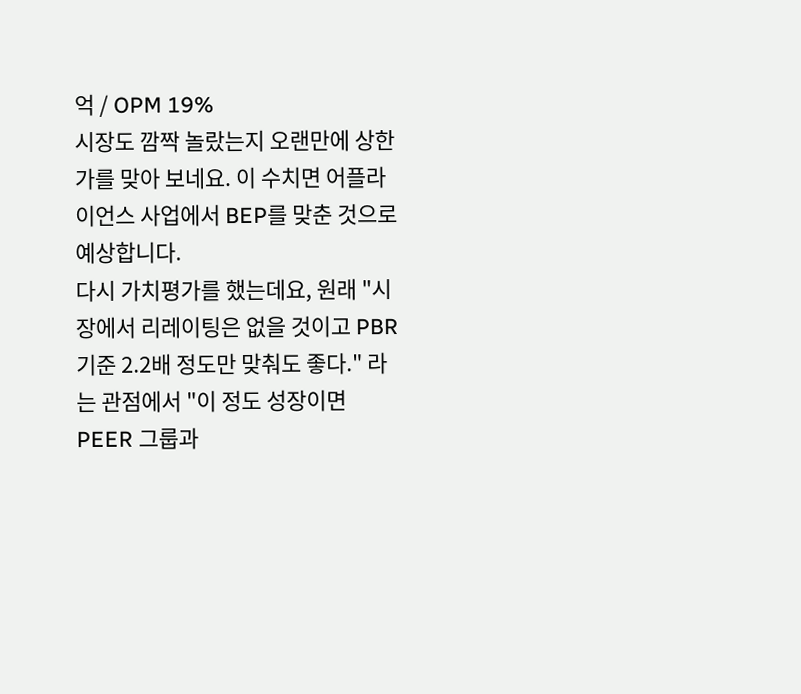억 / OPM 19%
시장도 깜짝 놀랐는지 오랜만에 상한가를 맞아 보네요. 이 수치면 어플라이언스 사업에서 BEP를 맞춘 것으로 예상합니다.
다시 가치평가를 했는데요, 원래 "시장에서 리레이팅은 없을 것이고 PBR 기준 2.2배 정도만 맞춰도 좋다." 라는 관점에서 "이 정도 성장이면 PEER 그룹과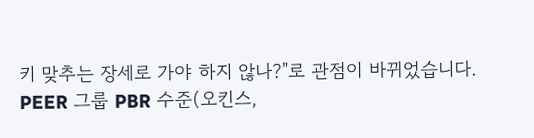키 맞추는 장세로 가야 하지 않나?"로 관점이 바뀌었습니다.
PEER 그룹 PBR 수준(오킨스,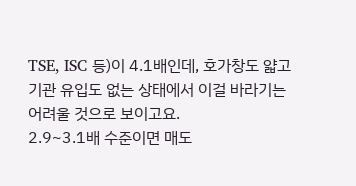TSE, ISC 등)이 4.1배인데, 호가창도 얇고 기관 유입도 없는 상태에서 이걸 바라기는 어려울 것으로 보이고요.
2.9~3.1배 수준이면 매도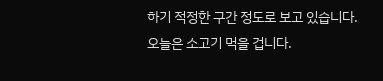하기 적정한 구간 정도로 보고 있습니다.
오늘은 소고기 먹을 겁니다.